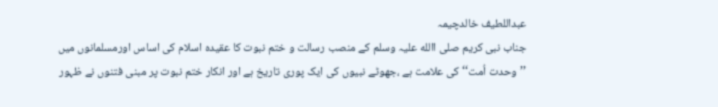عبداللطیف خالدچیمہ
جناب نبی کریم صلی االله علیہ وسلم کے منصب رسالت و ختم نبوت کا عقیدہ اسلام کی اساس اورمسلمانوں میں ’’وحدت اُمت‘‘ کی علامت ہے ،جھوٹے نبیوں کی ایک پوری تاریخ ہے اور انکار ختم نبوت پر مبنی فتنوں نے ظہور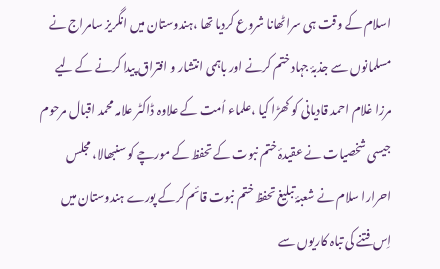اسلام کے وقت ہی سراٹھانا شروع کردیا تھا ،ہندوستان میں انگریز سامراج نے مسلمانوں سے جذبۂ جہاد ختم کرنے اور باہمی انتشار و افتراق پیدا کرنے کے لیے مرزا غلام احمد قادیانی کو کھڑا کیا ،علماء اُمت کے علاوہ ڈاکٹر علامہ محمد اقبال مرحوم جیسی شخصیات نے عقیدۂ ختم نبوت کے تحفظ کے مورچے کو سنبھالا، مجلس احرارا سلام نے شعبۂ تبلیغ تحفظ ختم نبوت قائم کرکے پورے ہندوستان میں اِس فتنے کی تباہ کاریوں سے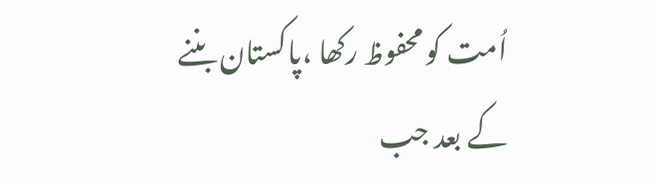اُمت کو محفوظ رکھا ،پاکستان بننے کے بعد جب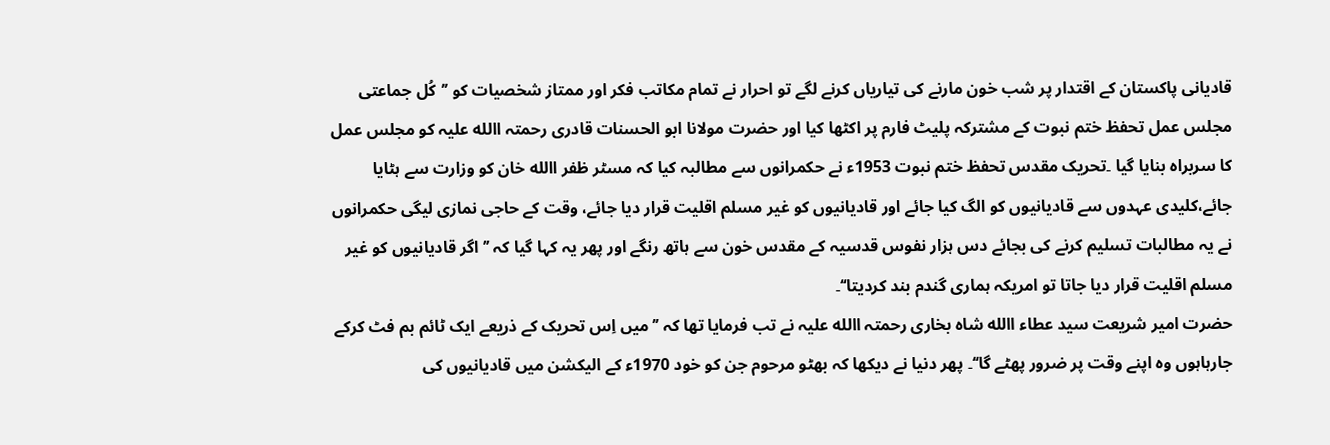قادیانی پاکستان کے اقتدار پر شب خون مارنے کی تیاریاں کرنے لگے تو احرار نے تمام مکاتب فکر اور ممتاز شخصیات کو ’’کُل جماعتی مجلس عمل تحفظ ختم نبوت کے مشترکہ پلیٹ فارم پر اکٹھا کیا اور حضرت مولانا ابو الحسنات قادری رحمتہ االله علیہ کو مجلس عمل کا سربراہ بنایا گیا ۔تحریک مقدس تحفظ ختم نبوت 1953ء نے حکمرانوں سے مطالبہ کیا کہ مسٹر ظفر االله خان کو وزارت سے ہٹایا جائے،کلیدی عہدوں سے قادیانیوں کو الگ کیا جائے اور قادیانیوں کو غیر مسلم اقلیت قرار دیا جائے، وقت کے حاجی نمازی لیگی حکمرانوں نے یہ مطالبات تسلیم کرنے کی بجائے دس ہزار نفوس قدسیہ کے مقدس خون سے ہاتھ رنگے اور پھر یہ کہا گیا کہ ’’اگر قادیانیوں کو غیر مسلم اقلیت قرار دیا جاتا تو امریکہ ہماری گندم بند کردیتا‘‘۔
حضرت امیر شریعت سید عطاء االله شاہ بخاری رحمتہ االله علیہ نے تب فرمایا تھا کہ ’’میں اِس تحریک کے ذریعے ایک ٹائم بم فٹ کرکے جارہاہوں وہ اپنے وقت پر ضرور پھٹے گا‘‘۔ پھر دنیا نے دیکھا کہ بھٹو مرحوم جن کو خود 1970ء کے الیکشن میں قادیانیوں کی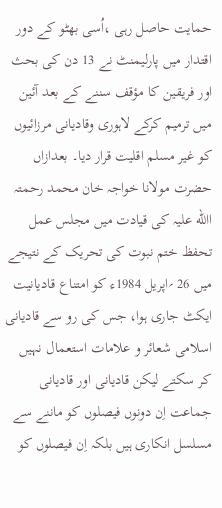حمایت حاصل رہی ،اُسی بھٹو کے دور اقتدار میں پارلیمنٹ نے 13 دن کی بحث اور فریقین کا مؤقف سننے کے بعد آئین میں ترمیم کرکے لاہوری وقادیانی مرزائیوں کو غیر مسلم اقلیت قرار دیا۔ بعدازاں حضرت مولانا خواجہ خان محمد رحمتہ االله علیہ کی قیادت میں مجلس عمل تحفظ ختم نبوت کی تحریک کے نتیجے میں 26 ؍اپریل 1984ء کو امتناع قادیانیت ایکٹ جاری ہوا، جس کی رو سے قادیانی اسلامی شعائر و علامات استعمال نہیں کر سکتے لیکن قادیانی اور قادیانی جماعت اِن دونوں فیصلوں کو ماننے سے مسلسل انکاری ہیں بلکہ اِن فیصلوں کو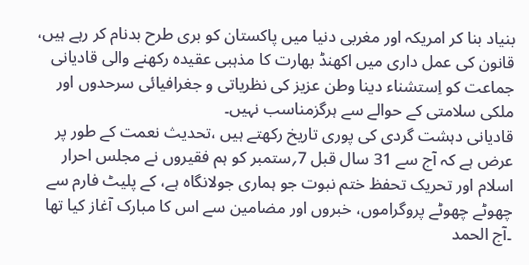بنیاد بنا کر امریکہ اور مغربی دنیا میں پاکستان کو بری طرح بدنام کر رہے ہیں، قانون کی عمل داری میں اکھنڈ بھارت کا مذہبی عقیدہ رکھنے والی قادیانی جماعت کو اِستشناء دینا وطن عزیز کی نظریاتی و جغرافیائی سرحدوں اور ملکی سلامتی کے حوالے سے ہرگزمناسب نہیں۔
قادیانی دہشت گردی کی پوری تاریخ رکھتے ہیں ،تحدیث نعمت کے طور پر عرض ہے کہ آج سے 31 سال قبل 7؍ستمبر کو ہم فقیروں نے مجلس احرار اسلام اور تحریک تحفظ ختم نبوت جو ہماری جولانگاہ ہے، کے پلیٹ فارم سے چھوٹے چھوٹے پروگراموں، خبروں اور مضامین سے اس کا مبارک آغاز کیا تھا ۔آج الحمد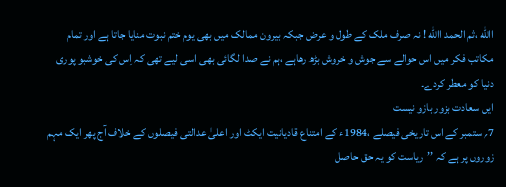االله ،ثم الحمد االله ! نہ صرف ملک کے طول و عرض جبکہ بیرون ممالک میں بھی یوم ختم نبوت منایا جاتا ہے اور تمام مکاتب فکر میں اس حوالے سے جوش و خروش بڑھ رھاہے ،ہم نے صدا لگائی بھی اسی لیے تھی کہ اِس کی خوشبو پوری دنیا کو معطر کردے۔
ایں سعادت بزور بازو نیست
7؍ ستمبر کے اس تاریخی فیصلے ،1984ء کے امتناع قادیانیت ایکٹ اور اعلیٰ عدالتی فیصلوں کے خلاف آج پھر ایک مہم زوروں پر ہے کہ ’’ریاست کو یہ حق حاصل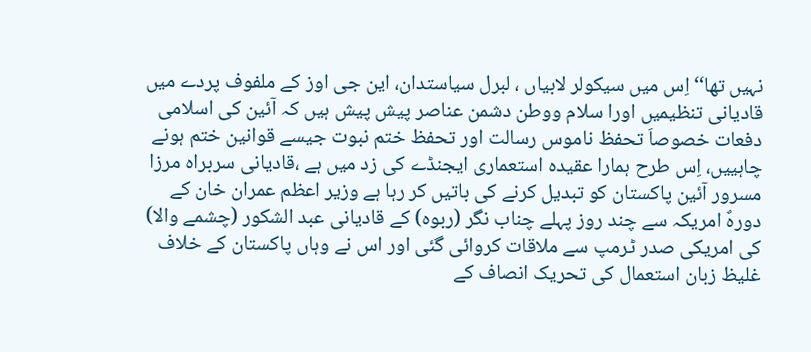نہیں تھا‘‘ اِس میں سیکولر لابیاں ، لبرل سیاستدان، این جی اوز کے ملفوف پردے میں قادیانی تنظیمیں اورا سلام ووطن دشمن عناصر پیش پیش ہیں کہ آئین کی اسلامی دفعات خصوصاَ تحفظ ناموس رسالت اور تحفظ ختم نبوت جیسے قوانین ختم ہونے چاہییں، اِس طرح ہمارا عقیدہ استعماری ایجنڈے کی زد میں ہے ،قادیانی سربراہ مرزا مسرور آئین پاکستان کو تبدیل کرنے کی باتیں کر رہا ہے وزیر اعظم عمران خان کے دورہٌ امریکہ سے چند روز پہلے چناب نگر (ربوہ) کے قادیانی عبد الشکور (چشمے والا) کی امریکی صدر ٹرمپ سے ملاقات کروائی گئی اور اس نے وہاں پاکستان کے خلاف غلیظ زبان استعمال کی تحریک انصاف کے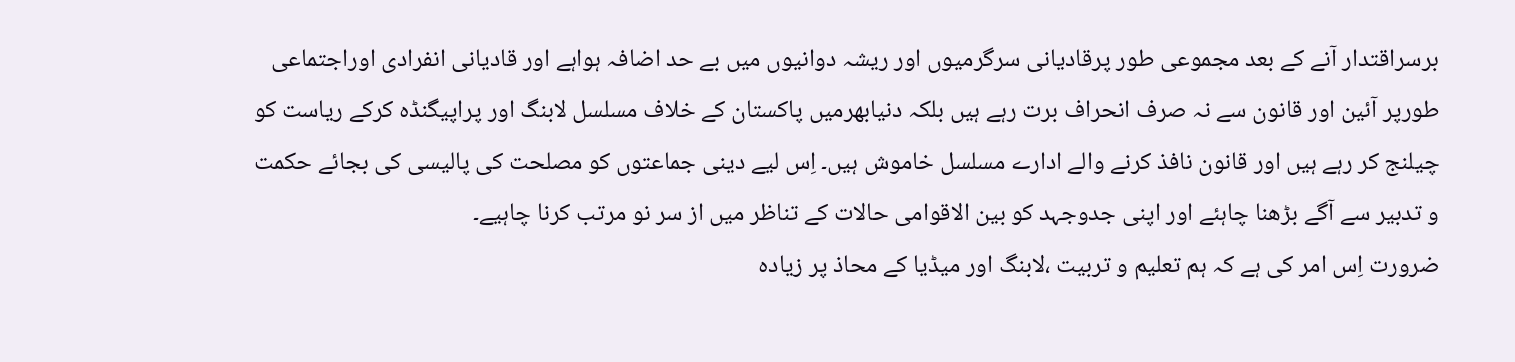برسراقتدار آنے کے بعد مجموعی طور پرقادیانی سرگرمیوں اور ریشہ دوانیوں میں بے حد اضافہ ہواہے اور قادیانی انفرادی اوراجتماعی طورپر آئین اور قانون سے نہ صرف انحراف برت رہے ہیں بلکہ دنیابھرمیں پاکستان کے خلاف مسلسل لابنگ اور پراپیگنڈہ کرکے ریاست کو چیلنج کر رہے ہیں اور قانون نافذ کرنے والے ادارے مسلسل خاموش ہیں۔ اِس لیے دینی جماعتوں کو مصلحت کی پالیسی کی بجائے حکمت و تدبیر سے آگے بڑھنا چاہئے اور اپنی جدوجہد کو بین الاقوامی حالات کے تناظر میں از سر نو مرتب کرنا چاہیے۔
ضرورت اِس امر کی ہے کہ ہم تعلیم و تربیت ،لابنگ اور میڈیا کے محاذ پر زیادہ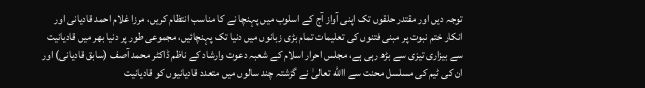توجہ دیں اور مقتدر حلقوں تک اپنی آواز آج کے اسلوب میں پہنچا نے کا مناسب انتظام کریں، مرزا غلام احمد قادیانی اور انکار ختم نبوت پر مبنی فتنوں کی تعلیمات تمام بڑی زبانوں میں دنیا تک پہنچائیں، مجموعی طور پر دنیا بھر میں قادیانیت سے بیزاری تیزی سے بڑھ رہی ہے، مجلس احرار اسلام کے شعبہ دعوت وارشاد کے ناظم ڈاکٹر محمد آصف (سابق قادیانی) اور ان کی ٹیم کی مسلسل محنت سے االله تعالیٰ نے گزشتہ چند سالوں میں متعدد قادیانیوں کو قادیانیت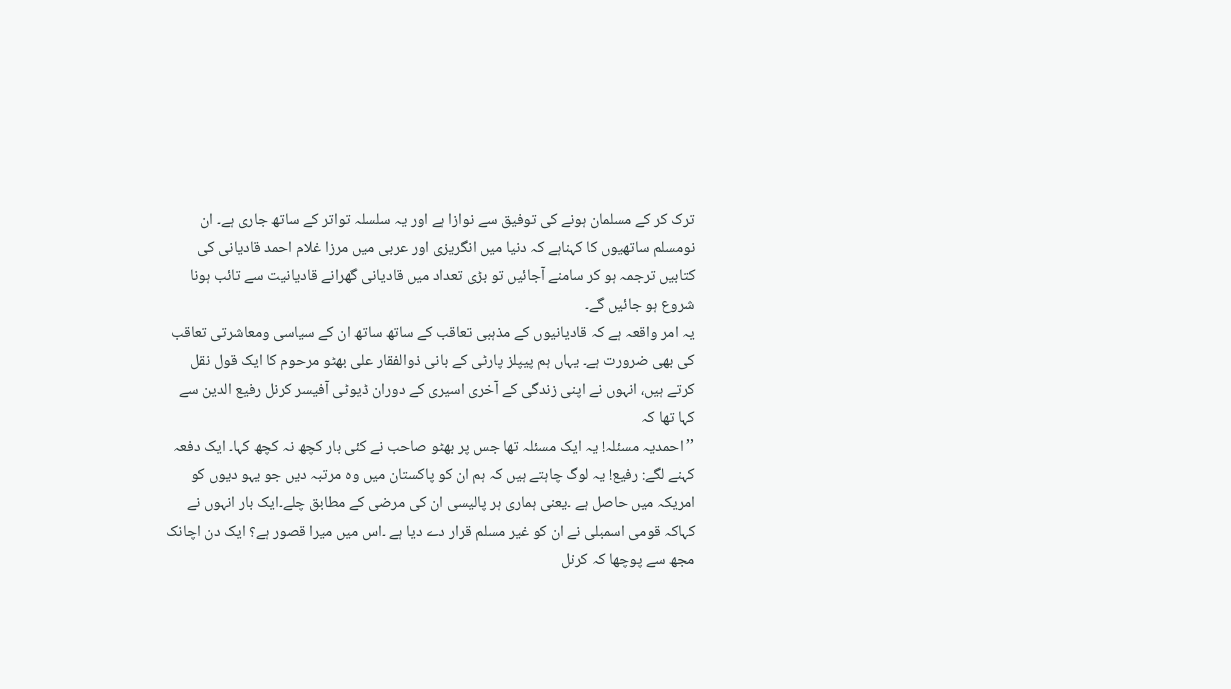ترک کر کے مسلمان ہونے کی توفیق سے نوازا ہے اور یہ سلسلہ تواتر کے ساتھ جاری ہے۔ ان نومسلم ساتھیوں کا کہناہے کہ دنیا میں انگریزی اور عربی میں مرزا غلام احمد قادیانی کی کتابیں ترجمہ ہو کر سامنے آجائیں تو بڑی تعداد میں قادیانی گھرانے قادیانیت سے تائب ہونا شروع ہو جائیں گے۔
یہ امر واقعہ ہے کہ قادیانیوں کے مذہبی تعاقب کے ساتھ ساتھ ان کے سیاسی ومعاشرتی تعاقب کی بھی ضرورت ہے۔ یہاں ہم پیپلز پارٹی کے بانی ذوالفقار علی بھٹو مرحوم کا ایک قول نقل کرتے ہیں، انہوں نے اپنی زندگی کے آخری اسیری کے دوران ڈیوٹی آفیسر کرنل رفیع الدین سے کہا تھا کہ
’’احمدیہ مسئلہ! یہ ایک مسئلہ تھا جس پر بھٹو صاحب نے کئی بار کچھ نہ کچھ کہا۔ ایک دفعہ کہنے لگے: رفیع! یہ لوگ چاہتے ہیں کہ ہم ان کو پاکستان میں وہ مرتبہ دیں جو یہو دیوں کو امریکہ میں حاصل ہے ۔یعنی ہماری ہر پالیسی ان کی مرضی کے مطابق چلے۔ایک بار انہوں نے کہاکہ قومی اسمبلی نے ان کو غیر مسلم قرار دے دیا ہے ۔اس میں میرا قصور ہے؟ ایک دن اچانک مجھ سے پوچھا کہ کرنل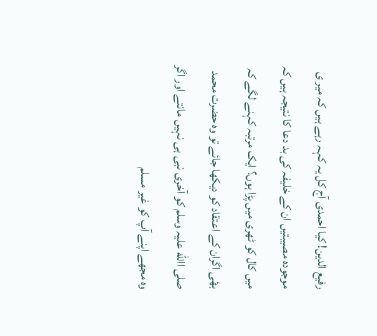رفیع الدین! کیا احمدی آج کل یہ کہہ رہے ہیں کہ میر ی موجودہ مصیبتیں ان کے خلیفہ کی بد دعا کا نتیجہ ہیں کہ میں کال کو ٹھری میں پڑا ہوں؟ ایک مرتبہ کہنے لگے کہ بھٔی اگران کے اعتقاد کو دیکھا جائے تو وہ حضرت محمد صلی االله علیہ وسلم کو آخری نبی ہی نہیں مانتے اور اگر وہ مجھے اپنے آپ کو غیر مسلم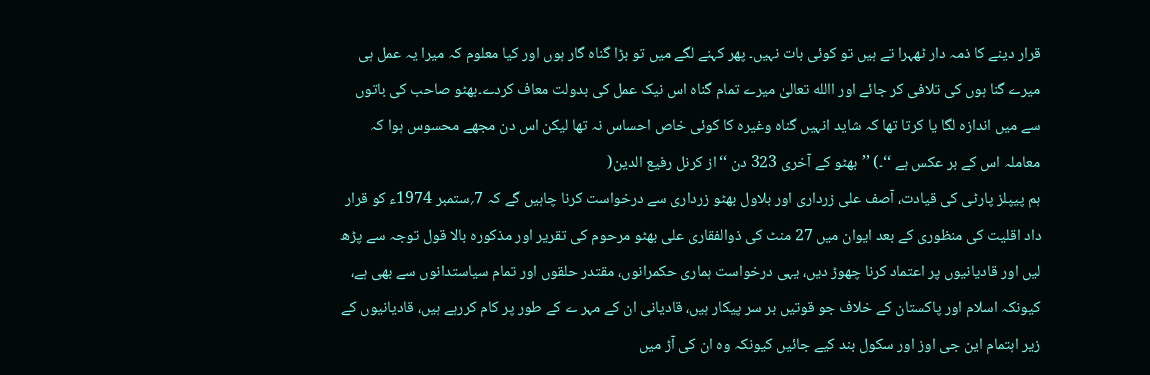قرار دینے کا ذمہ دار ٹھہرا تے ہیں تو کوئی بات نہیں۔ پھر کہنے لگے میں تو بڑا گناہ گار ہوں اور کیا معلوم کہ میرا یہ عمل ہی میرے گنا ہوں کی تلافی کر جائے اور االله تعالیٰ میرے تمام گناہ اس نیک عمل کی بدولت معاف کردے۔بھٹو صاحب کی باتوں سے میں اندازہ لگا یا کرتا تھا کہ شاید انہیں گناہ وغیرہ کا کوئی خاص احساس نہ تھا لیکن اس دن مجھے محسوس ہوا کہ معاملہ اس کے بر عکس ہے ‘‘۔) ’’بھٹو کے آخری 323 دن ‘‘از کرنل رفیع الدین(
ہم پیپلز پارٹی کی قیادت، آصف علی زرداری اور بلاول بھٹو زرداری سے درخواست کرنا چاہیں گے کہ 7؍ستمبر 1974ء کو قرار داد اقلیت کی منظوری کے بعد ایوان میں 27 منٹ کی ذوالفقاری علی بھٹو مرحوم کی تقریر اور مذکورہ بالا قول توجہ سے پڑھ لیں اور قادیانیوں پر اعتماد کرنا چھوڑ دیں، یہی درخواست ہماری حکمرانوں، مقتدر حلقوں اور تمام سیاستدانوں سے بھی ہے، کیونکہ اسلام اور پاکستان کے خلاف جو قوتیں بر سر پیکار ہیں، قادیانی ان کے مہر ے کے طور پر کام کررہے ہیں، قادیانیوں کے زیر اہتمام این جی اوز اور سکول بند کیے جائیں کیونکہ وہ ان کی آڑ میں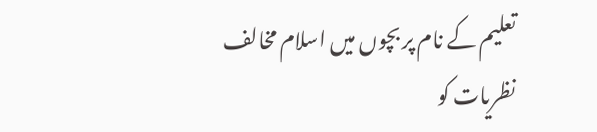تعلیم کے نام پر بچوں میں اسلام مخالف نظریات کو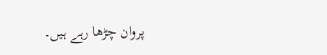پروان چڑھا رہے ہیں۔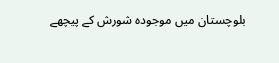بلوچستان میں موجودہ شورش کے پیچھے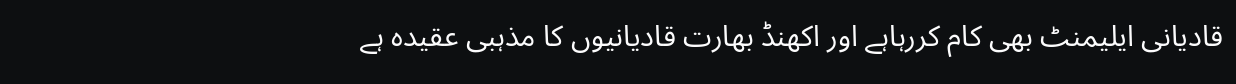قادیانی ایلیمنٹ بھی کام کررہاہے اور اکھنڈ بھارت قادیانیوں کا مذہبی عقیدہ ہے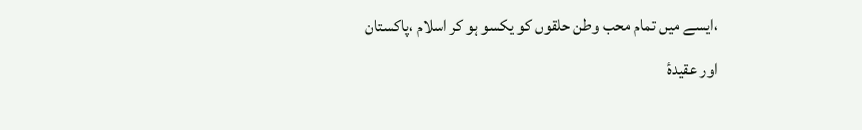،ایسے میں تمام محب وطن حلقوں کو یکسو ہو کر اسلام ،پاکستان اور عقیدۂ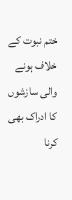ختم نبوت کے خلاف ہونے والی سازشوں کا ادراک بھی کرنا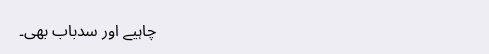چاہیے اور سدباب بھی۔